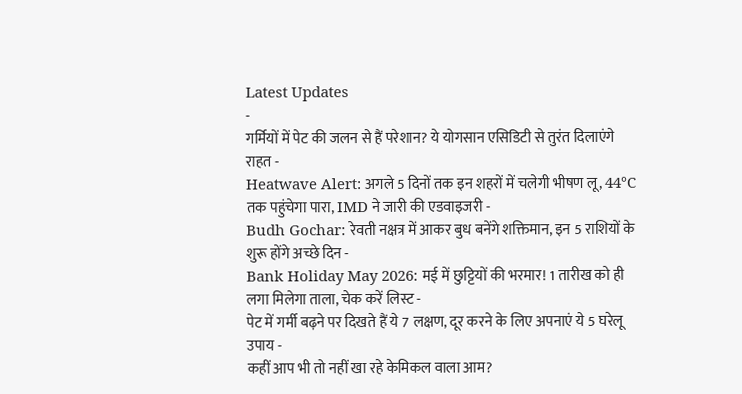Latest Updates
-
गर्मियों में पेट की जलन से हैं परेशान? ये योगसान एसिडिटी से तुरंत दिलाएंगे राहत -
Heatwave Alert: अगले 5 दिनों तक इन शहरों में चलेगी भीषण लू, 44°C तक पहुंचेगा पारा, IMD ने जारी की एडवाइजरी -
Budh Gochar: रेवती नक्षत्र में आकर बुध बनेंगे शक्तिमान, इन 5 राशियों के शुरू होंगे अच्छे दिन -
Bank Holiday May 2026: मई में छुट्टियों की भरमार! 1 तारीख को ही लगा मिलेगा ताला, चेक करें लिस्ट -
पेट में गर्मी बढ़ने पर दिखते हैं ये 7 लक्षण, दूर करने के लिए अपनाएं ये 5 घरेलू उपाय -
कहीं आप भी तो नहीं खा रहे केमिकल वाला आम?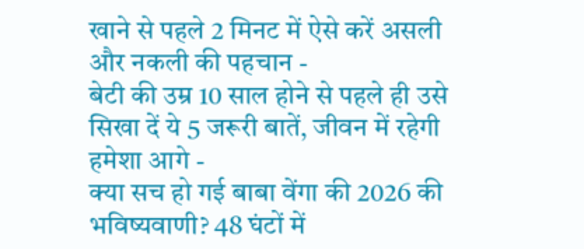खाने से पहले 2 मिनट में ऐसे करें असली और नकली की पहचान -
बेटी की उम्र 10 साल होने से पहले ही उसे सिखा दें ये 5 जरूरी बातें, जीवन में रहेगी हमेशा आगे -
क्या सच हो गई बाबा वेंगा की 2026 की भविष्यवाणी? 48 घंटों में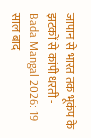जापान से भारत तक भूकंप के झटकों से कांपी धरती -
Bada Mangal 2026: 19 साल बाद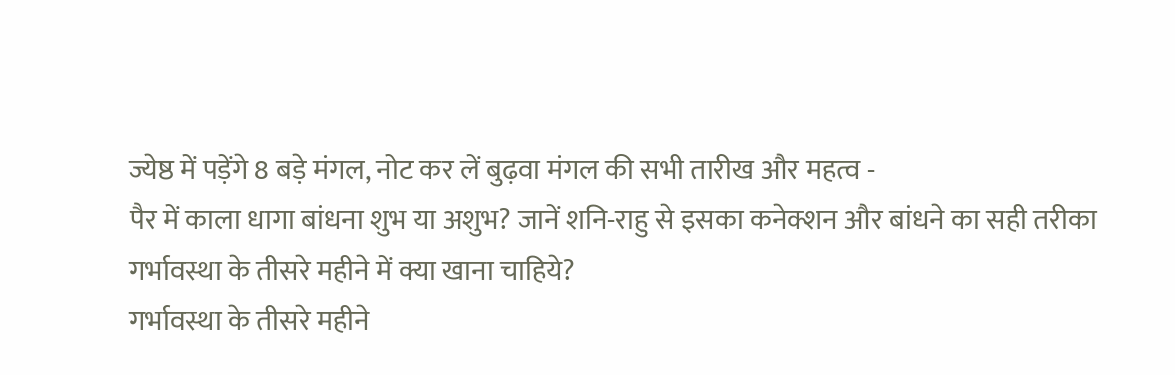ज्येष्ठ में पड़ेंगे 8 बड़े मंगल, नोट कर लें बुढ़वा मंगल की सभी तारीख और महत्व -
पैर में काला धागा बांधना शुभ या अशुभ? जानें शनि-राहु से इसका कनेक्शन और बांधने का सही तरीका
गर्भावस्था के तीसरे महीने में क्या खाना चाहिये?
गर्भावस्था के तीसरे महीने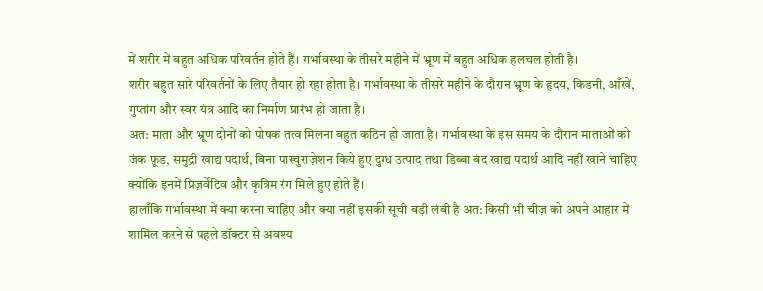में शरीर में बहुत अधिक परिवर्तन होते हैं। गर्भावस्था के तीसरे महीने में भ्रूण में बहुत अधिक हलचल होती है।
शरीर बहुत सारे परिवर्तनों के लिए तैयार हो रहा होता है। गर्भावस्था के तीसरे महीने के दौरान भ्रूण के हृदय, किडनी, आँखें, गुप्तांग और स्वर यंत्र आदि का निर्माण प्रारंभ हो जाता है।
अत: माता और भ्रूण दोनों को पोषक तत्व मिलना बहुत कठिन हो जाता है। गर्भावस्था के इस समय के दौरान माताओं को जंक फ़ूड, समुद्री खाद्य पदार्थ, बिना पास्चुराज़ेशन किये हुए दुग्ध उत्पाद तथा डिब्बा बंद खाद्य पदार्थ आदि नहीं खाने चाहिए क्योंकि इनमें प्रिज़र्वेटिव और कृत्रिम रंग मिले हुए होते हैं।
हालाँकि गर्भावस्था में क्या करना चाहिए और क्या नहीं इसकी सूची बड़ी लंबी है अत: किसी भी चीज़ को अपने आहार में शामिल करने से पहले डॉक्टर से अवश्य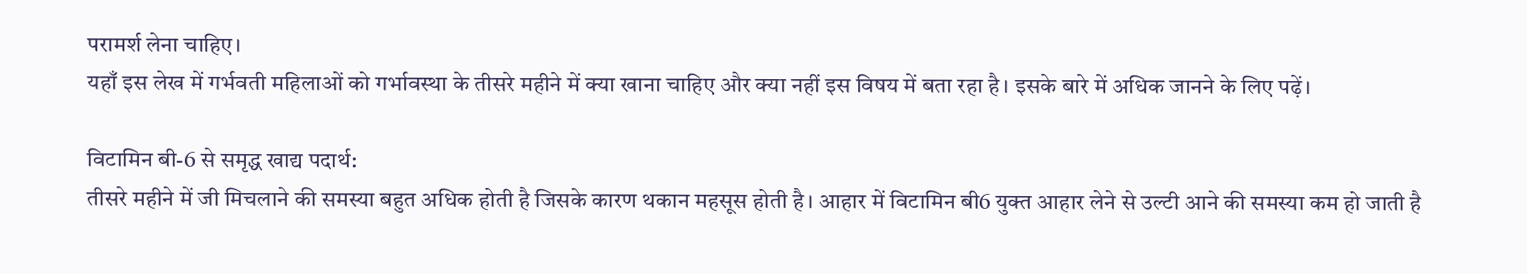परामर्श लेना चाहिए।
यहाँ इस लेख में गर्भवती महिलाओं को गर्भावस्था के तीसरे महीने में क्या खाना चाहिए और क्या नहीं इस विषय में बता रहा है। इसके बारे में अधिक जानने के लिए पढ़ें।

विटामिन बी-6 से समृद्ध खाद्य पदार्थ:
तीसरे महीने में जी मिचलाने की समस्या बहुत अधिक होती है जिसके कारण थकान महसूस होती है। आहार में विटामिन बी6 युक्त आहार लेने से उल्टी आने की समस्या कम हो जाती है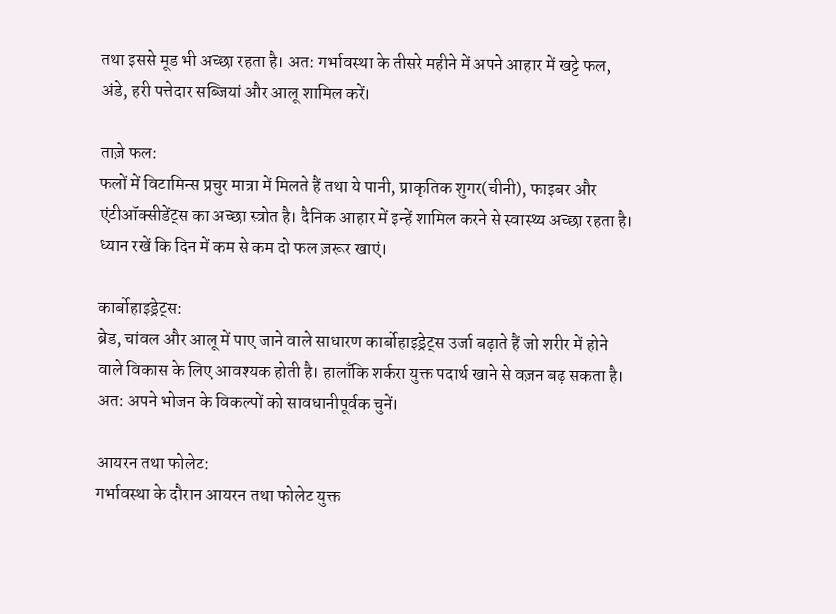तथा इससे मूड भी अच्छा रहता है। अत: गर्भावस्था के तीसरे महीने में अपने आहार में खट्टे फल, अंडे, हरी पत्तेदार सब्जियां और आलू शामिल करें।

ताज़े फल:
फलों में विटामिन्स प्रचुर मात्रा में मिलते हैं तथा ये पानी, प्राकृतिक शुगर(चीनी), फाइबर और एंटीऑक्सीडेंट्स का अच्छा स्त्रोत है। दैनिक आहार में इन्हें शामिल करने से स्वास्थ्य अच्छा रहता है। ध्यान रखें कि दिन में कम से कम दो फल ज़रूर खाएं।

कार्बोहाइड्रेट्स:
ब्रेड, चांवल और आलू में पाए जाने वाले साधारण कार्बोहाइड्रेट्स उर्जा बढ़ाते हैं जो शरीर में होने वाले विकास के लिए आवश्यक होती है। हालाँकि शर्करा युक्त पदार्थ खाने से वज़न बढ़ सकता है। अत: अपने भोजन के विकल्पों को सावधानीपूर्वक चुनें।

आयरन तथा फोलेट:
गर्भावस्था के दौरान आयरन तथा फोलेट युक्त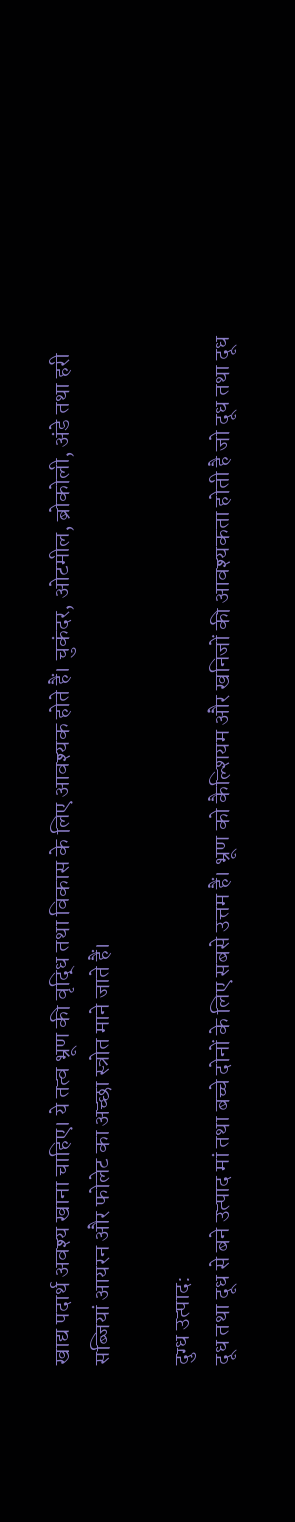खाद्य पदार्थ अवश्य खाना चाहिए। ये तत्व भ्रूण की वृद्धि तथा विकास के लिए आवश्यक होते हैं। चुकंदर, ओटमील, ब्रोकोली, अंडे तथा हरी सब्जियां आयरन और फोलेट का अच्छा स्त्रोत माने जाते हैं।

दुग्ध उत्पाद:
दूध तथा दूध से बने उत्पाद मां तथा बच्चे दोनों के लिए सबसे उत्तम हैं। भ्रूण को कैल्शियम और खनिजों की आवश्यकता होती है जो दूध तथा दूध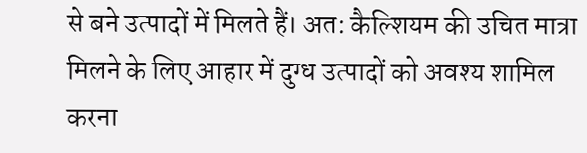से बने उत्पादों में मिलते हैं। अत: कैल्शियम की उचित मात्रा मिलने के लिए आहार में दुग्ध उत्पादों को अवश्य शामिल करना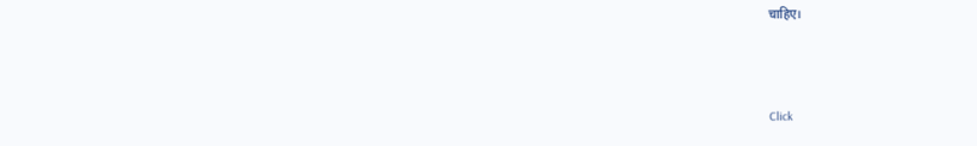चाहिए।



Click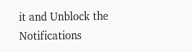it and Unblock the Notifications